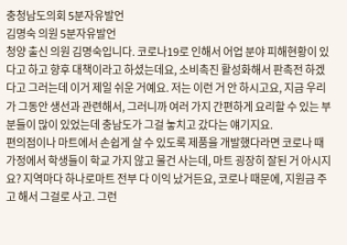충청남도의회 5분자유발언
김명숙 의원 5분자유발언
청양 출신 의원 김명숙입니다. 코로나19로 인해서 어업 분야 피해현황이 있다고 하고 향후 대책이라고 하셨는데요, 소비촉진 활성화해서 판촉전 하겠다고 그러는데 이거 제일 쉬운 거예요. 저는 이런 거 안 하시고요, 지금 우리가 그동안 생선과 관련해서, 그러니까 여러 가지 간편하게 요리할 수 있는 부분들이 많이 있었는데 충남도가 그걸 놓치고 갔다는 얘기지요.
편의점이나 마트에서 손쉽게 살 수 있도록 제품을 개발했다라면 코로나 때 가정에서 학생들이 학교 가지 않고 물건 사는데, 마트 굉장히 잘된 거 아시지요? 지역마다 하나로마트 전부 다 이익 났거든요, 코로나 때문에, 지원금 주고 해서 그걸로 사고. 그런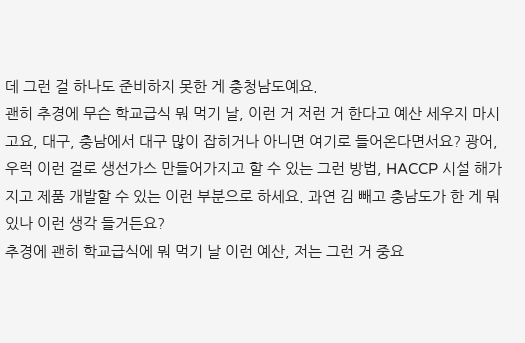데 그런 걸 하나도 준비하지 못한 게 충청남도예요.
괜히 추경에 무슨 학교급식 뭐 먹기 날, 이런 거 저런 거 한다고 예산 세우지 마시고요, 대구, 충남에서 대구 많이 잡히거나 아니면 여기로 들어온다면서요? 광어, 우럭 이런 걸로 생선가스 만들어가지고 할 수 있는 그런 방법, HACCP 시설 해가지고 제품 개발할 수 있는 이런 부분으로 하세요. 과연 김 빼고 충남도가 한 게 뭐 있나 이런 생각 들거든요?
추경에 괜히 학교급식에 뭐 먹기 날 이런 예산, 저는 그런 거 중요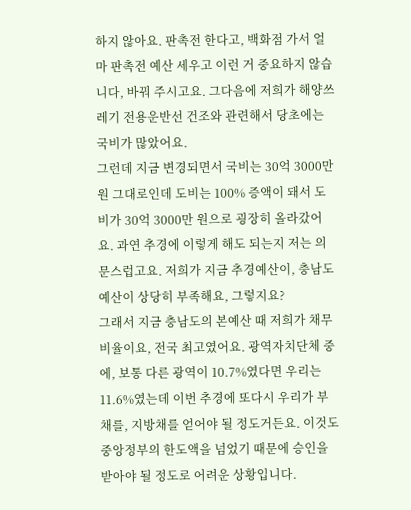하지 않아요. 판촉전 한다고, 백화점 가서 얼마 판촉전 예산 세우고 이런 거 중요하지 않습니다, 바꿔 주시고요. 그다음에 저희가 해양쓰레기 전용운반선 건조와 관련해서 당초에는 국비가 많았어요.
그런데 지금 변경되면서 국비는 30억 3000만 원 그대로인데 도비는 100% 증액이 돼서 도비가 30억 3000만 원으로 굉장히 올라갔어요. 과연 추경에 이렇게 해도 되는지 저는 의문스럽고요. 저희가 지금 추경예산이, 충남도 예산이 상당히 부족해요, 그렇지요?
그래서 지금 충남도의 본예산 때 저희가 채무비율이요, 전국 최고였어요. 광역자치단체 중에, 보통 다른 광역이 10.7%였다면 우리는 11.6%였는데 이번 추경에 또다시 우리가 부채를, 지방채를 얻어야 될 정도거든요. 이것도 중앙정부의 한도액을 넘었기 때문에 승인을 받아야 될 정도로 어려운 상황입니다.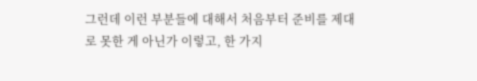그런데 이런 부분들에 대해서 처음부터 준비를 제대로 못한 게 아닌가 이렇고, 한 가지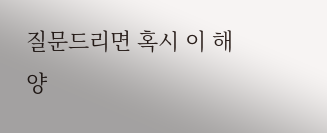질문드리면 혹시 이 해양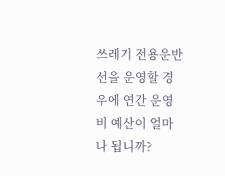쓰레기 전용운반선을 운영할 경우에 연간 운영비 예산이 얼마나 됩니까?